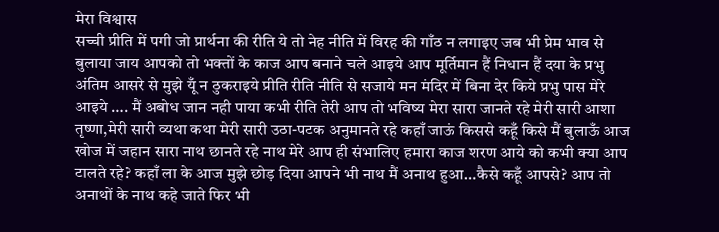मेरा विश्वास
सच्ची प्रीति में पगी जो प्रार्थना की रीति ये तो नेह नीति में विरह की गाँठ न लगाइए जब भी प्रेम भाव से बुलाया जाय आपको तो भक्तों के काज आप बनाने चले आइये आप मूर्तिमान हैं निधान हैं दया के प्रभु अंतिम आसरे से मुझे यूँ न ठुकराइये प्रीति रीति नीति से सजाये मन मंदिर में बिना देर किये प्रभु पास मेरे आइये …. मैं अबोध जान नही पाया कभी रीति तेरी आप तो भविष्य मेरा सारा जानते रहे मेरी सारी आशा तृष्णा,मेरी सारी व्यथा कथा मेरी सारी उठा-पटक अनुमानते रहे कहाँ जाऊं किससे कहूँ किसे मैं बुलाऊँ आज खोज में जहान सारा नाथ छानते रहे नाथ मेरे आप ही संभालिए हमारा काज शरण आये को कभी क्या आप टालते रहे? कहाँ ला के आज मुझे छोड़ दिया आपने भी नाथ मैं अनाथ हुआ…कैसे कहूँ आपसे? आप तो अनाथों के नाथ कहे जाते फिर भी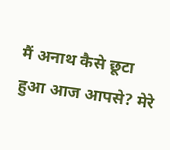मैं अनाथ कैसे छूटा हुआ आज आपसे? मेरे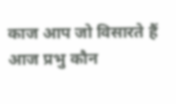काज आप जो विसारते हैं आज प्रभु कौन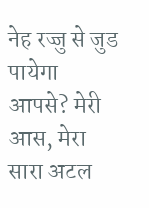नेह रज्जु से जुड पायेगा आपसे? मेरी आस, मेरा सारा अटल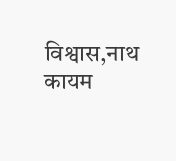विश्वास,नाथ कायम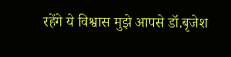रहेंगे ये विश्वास मुझे आपसे डॉ.बृजेश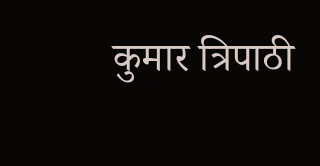कुमार त्रिपाठी